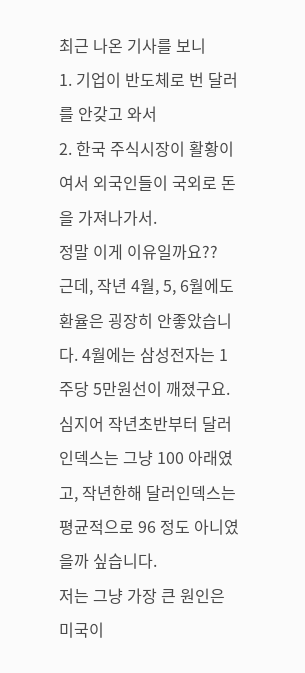최근 나온 기사를 보니
1. 기업이 반도체로 번 달러를 안갖고 와서
2. 한국 주식시장이 활황이여서 외국인들이 국외로 돈을 가져나가서.
정말 이게 이유일까요??
근데, 작년 4월, 5, 6월에도 환율은 굉장히 안좋았습니다. 4월에는 삼성전자는 1주당 5만원선이 깨졌구요.
심지어 작년초반부터 달러 인덱스는 그냥 100 아래였고, 작년한해 달러인덱스는 평균적으로 96 정도 아니였을까 싶습니다.
저는 그냥 가장 큰 원인은 미국이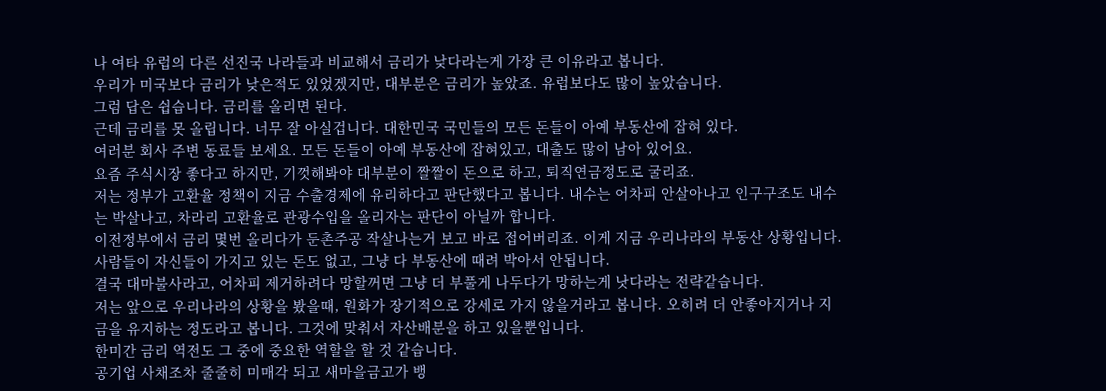나 여타 유럽의 다른 선진국 나라들과 비교해서 금리가 낮다라는게 가장 큰 이유라고 봅니다.
우리가 미국보다 금리가 낮은적도 있었겠지만, 대부분은 금리가 높았죠. 유럽보다도 많이 높았습니다.
그럼 답은 쉽습니다. 금리를 올리면 된다.
근데 금리를 못 올립니다. 너무 잘 아실겁니다. 대한민국 국민들의 모든 돈들이 아예 부동산에 잡혀 있다.
여러분 회사 주변 동료들 보세요. 모든 돈들이 아예 부동산에 잡혀있고, 대출도 많이 남아 있어요.
요즘 주식시장 좋다고 하지만, 기껏해봐야 대부분이 짤짤이 돈으로 하고, 퇴직연금정도로 굴리죠.
저는 정부가 고환율 정책이 지금 수출경제에 유리하다고 판단했다고 봅니다. 내수는 어차피 안살아나고 인구구조도 내수는 박살나고, 차라리 고환율로 관광수입을 올리자는 판단이 아닐까 합니다.
이전정부에서 금리 몇번 올리다가 둔촌주공 작살나는거 보고 바로 접어버리죠. 이게 지금 우리나라의 부동산 상황입니다. 사람들이 자신들이 가지고 있는 돈도 없고, 그냥 다 부동산에 때려 박아서 안됩니다.
결국 대마불사라고, 어차피 제거하려다 망할꺼면 그냥 더 부풀게 나두다가 망하는게 낫다라는 전략같습니다.
저는 앞으로 우리나라의 상황을 봤을때, 원화가 장기적으로 강세로 가지 않을거라고 봅니다. 오히려 더 안좋아지거나 지금을 유지하는 정도라고 봅니다. 그것에 맞춰서 자산배분을 하고 있을뿐입니다.
한미간 금리 역전도 그 중에 중요한 역할을 할 것 같습니다.
공기업 사채조차 줄줄히 미매각 되고 새마을금고가 뱅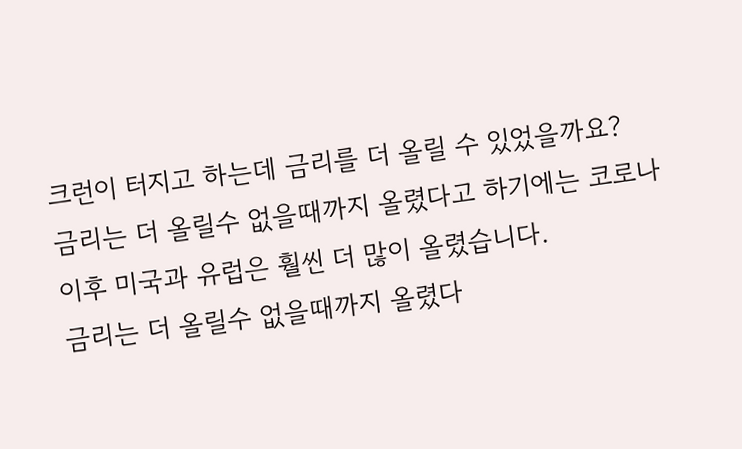크런이 터지고 하는데 금리를 더 올릴 수 있었을까요?
금리는 더 올릴수 없을때까지 올렸다고 하기에는 코로나 이후 미국과 유럽은 훨씬 더 많이 올렸습니다.
금리는 더 올릴수 없을때까지 올렸다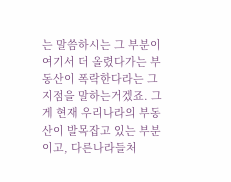는 말씀하시는 그 부분이 여기서 더 올렸다가는 부동산이 폭락한다라는 그 지점을 말하는거겠죠. 그게 현재 우리나라의 부동산이 발목잡고 있는 부분이고, 다른나라들처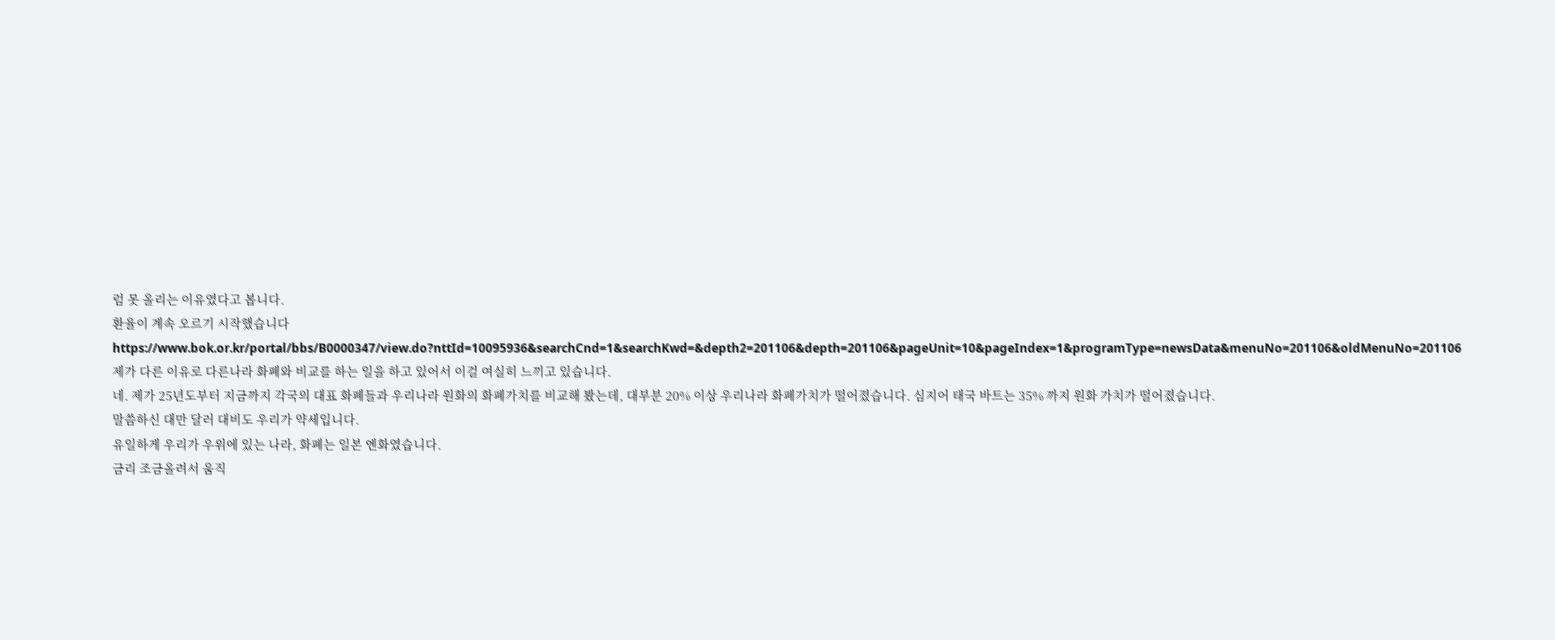럼 못 올리는 이유였다고 봅니다.
환율이 계속 오르기 시작했습니다
https://www.bok.or.kr/portal/bbs/B0000347/view.do?nttId=10095936&searchCnd=1&searchKwd=&depth2=201106&depth=201106&pageUnit=10&pageIndex=1&programType=newsData&menuNo=201106&oldMenuNo=201106
제가 다른 이유로 다른나라 화폐와 비교를 하는 일을 하고 있어서 이걸 여실히 느끼고 있습니다.
네. 제가 25년도부터 지금까지 각국의 대표 화폐들과 우리나라 원화의 화폐가치를 비교해 봤는데, 대부분 20% 이상 우리나라 화폐가치가 떨어졌습니다. 심지어 태국 바트는 35% 까지 원화 가치가 떨어졌습니다.
말씀하신 대만 달러 대비도 우리가 약세입니다.
유일하게 우리가 우위에 있는 나라, 화폐는 일본 엔화였습니다.
금리 조금올려서 움직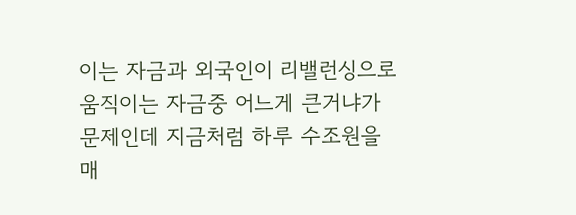이는 자금과 외국인이 리밸런싱으로 움직이는 자금중 어느게 큰거냐가 문제인데 지금처럼 하루 수조원을 매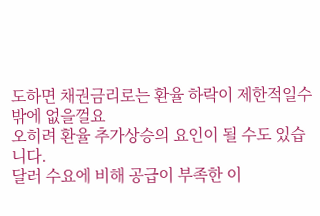도하면 채권금리로는 환율 하락이 제한적일수밖에 없을껄요
오히려 환율 추가상승의 요인이 될 수도 있습니다.
달러 수요에 비해 공급이 부족한 이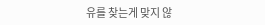유를 찾는게 맞지 않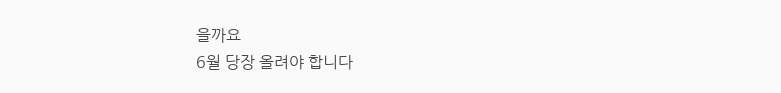을까요
6월 당장 올려야 합니다